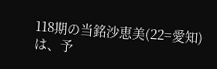118期の当銘沙恵美(22=愛知)は、予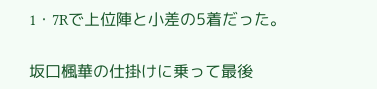1・7Rで上位陣と小差の5着だった。

坂口楓華の仕掛けに乗って最後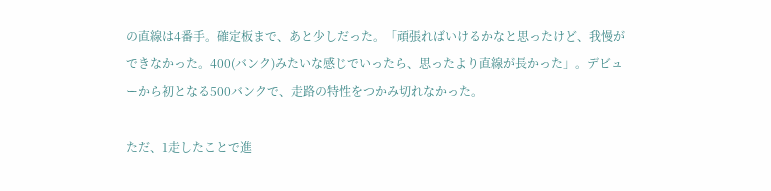の直線は4番手。確定板まで、あと少しだった。「頑張ればいけるかなと思ったけど、我慢ができなかった。400(バンク)みたいな感じでいったら、思ったより直線が長かった」。デビューから初となる500バンクで、走路の特性をつかみ切れなかった。

ただ、1走したことで進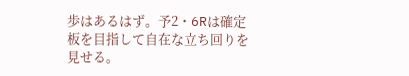歩はあるはず。予2・6Rは確定板を目指して自在な立ち回りを見せる。